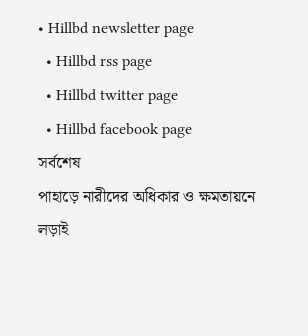• Hillbd newsletter page
  • Hillbd rss page
  • Hillbd twitter page
  • Hillbd facebook page
সর্বশেষ
পাহাড়ে নারীদের অধিকার ও ক্ষমতায়নে লড়াই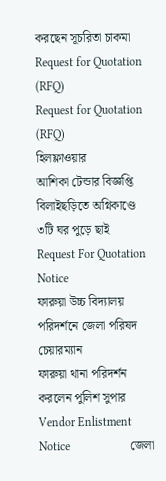করছেন সূচরিতা চাকমা                    Request for Quotation (RFQ)                    Request for Quotation (RFQ)                    হিলফ্লাওয়ার                    আশিকা টেন্ডার বিজ্ঞপ্তি                    বিলাইছড়িতে অগ্নিকাণ্ডে ৩টি ঘর পুড়ে ছাই                    Request For Quotation Notice                    ফারুয়া উচ্চ বিদ্যালয় পরিদর্শনে জেলা পরিষদ চেয়ারম্যান                    ফারুয়া থানা পরিদর্শন করলেন পুলিশ সুপার                    Vendor Enlistment Notice                    জেলা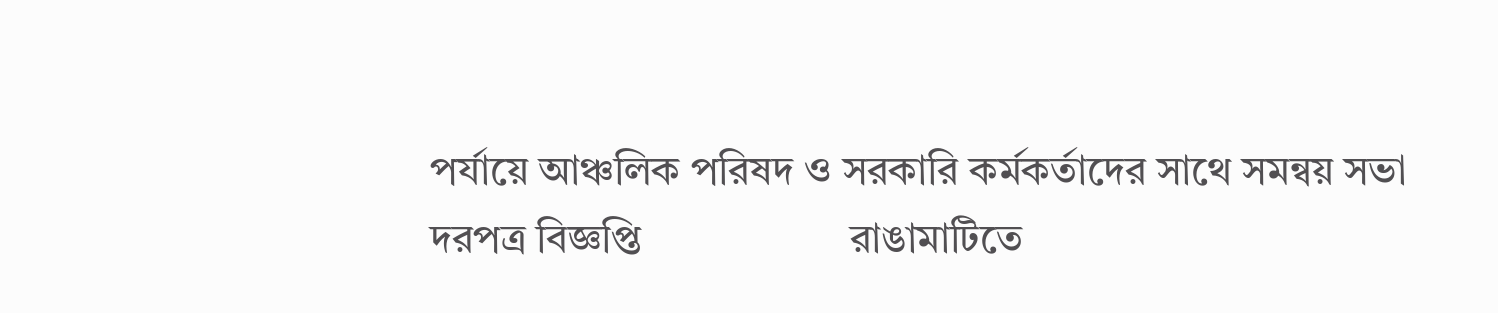পর্যায়ে আঞ্চলিক পরিষদ ও সরকারি কর্মকর্তাদের সাথে সমন্বয় সভা                    দরপত্র বিজ্ঞপ্তি                    রাঙামাটিতে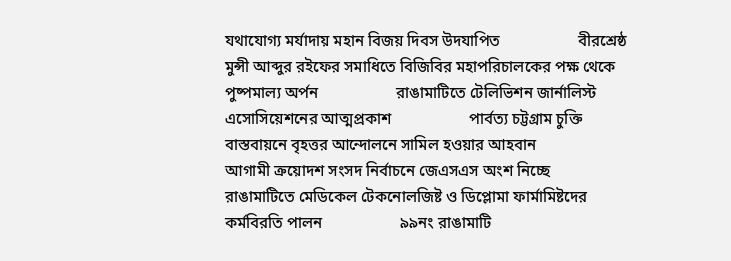যথাযোগ্য মর্যাদায় মহান বিজয় দিবস উদযাপিত                    বীরশ্রেষ্ঠ মুন্সী আব্দুর রইফের সমাধিতে বিজিবির মহাপরিচালকের পক্ষ থেকে পুষ্পমাল্য অর্পন                    রাঙামাটিতে টেলিভিশন জার্নালিস্ট এসোসিয়েশনের আত্মপ্রকাশ                    পার্বত্য চট্টগ্রাম চুক্তি বাস্তবায়নে বৃহত্তর আন্দোলনে সামিল হওয়ার আহবান                    আগামী ক্রয়োদশ সংসদ নির্বাচনে জেএসএস অংশ নিচ্ছে                    রাঙামাটিতে মেডিকেল টেকনোলজিষ্ট ও ডিপ্লোমা ফার্মামিষ্টদের কর্মবিরতি পালন                    ৯৯নং রাঙামাটি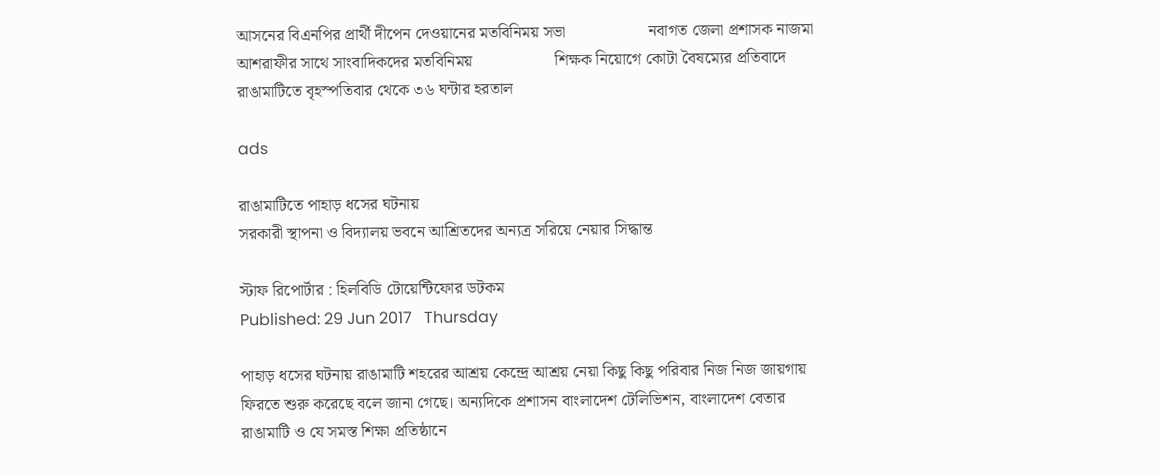আসনের বিএনপির প্রার্থী দীপেন দেওয়ানের মতবিনিময় সভা                    নবাগত জেলা প্রশাসক নাজমা আশরাফীর সাথে সাংবাদিকদের মতবিনিময়                    শিক্ষক নিয়োগে কোটা বৈষম্যের প্রতিবাদে রাঙামাটিতে বৃহস্পতিবার থেকে ৩৬ ঘন্টার হরতাল

ads

রাঙামাটিতে পাহাড় ধসের ঘটনায়
সরকারী স্থাপনা ও বিদ্যালয় ভবনে আশ্রিতদের অন্যত্র সরিয়ে নেয়ার সিদ্ধান্ত

স্টাফ রিপোর্টার : হিলবিডি টোয়েন্টিফোর ডটকম
Published: 29 Jun 2017   Thursday

পাহাড় ধসের ঘটনায় রাঙামাটি শহরের আশ্রয় কেন্দ্রে আশ্রয় নেয়া কিছু কিছু পরিবার নিজ নিজ জায়গায় ফিরতে শুরু করেছে বলে জানা গেছে। অন্যদিকে প্রশাসন বাংলাদেশ টেলিভিশন, বাংলাদেশ বেতার রাঙামাটি ও যে সমস্ত শিক্ষা প্রতিষ্ঠানে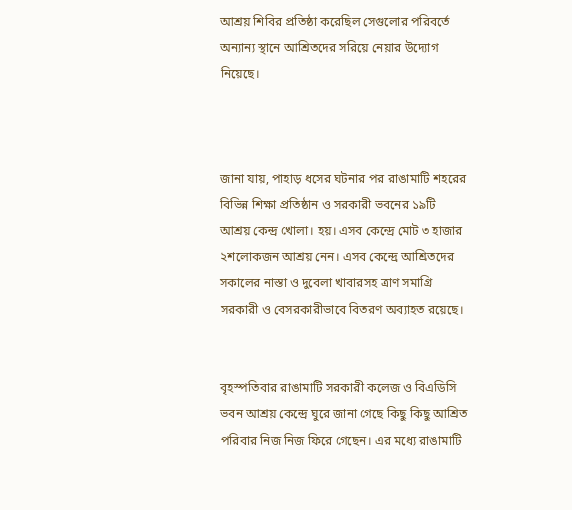আশ্রয় শিবির প্রতিষ্ঠা করেছিল সেগুলোর পরিবর্তে অন্যান্য স্থানে আশ্রিতদের সরিয়ে নেয়ার উদ্যোগ নিয়েছে।



জানা যায়, পাহাড় ধসের ঘটনার পর রাঙামাটি শহরের বিভিন্ন শিক্ষা প্রতিষ্ঠান ও সরকারী ভবনের ১৯টি আশ্রয় কেন্দ্র খোলা। হয়। এসব কেন্দ্রে মোট ৩ হাজার ২শলোকজন আশ্রয় নেন। এসব কেন্দ্রে আশ্রিতদের সকালের নাস্তা ও দুবেলা খাবারসহ ত্রাণ সমাগ্রি সরকারী ও বেসরকারীভাবে বিতরণ অব্যাহত রয়েছে।


বৃহস্পতিবার রাঙামাটি সরকারী কলেজ ও বিএডিসি ভবন আশ্রয় কেন্দ্রে ঘুরে জানা গেছে কিছু কিছু আশ্রিত পরিবার নিজ নিজ ফিরে গেছেন। এর মধ্যে রাঙামাটি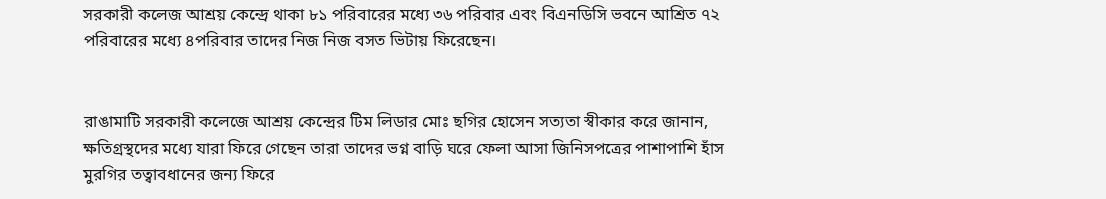সরকারী কলেজ আশ্রয় কেন্দ্রে থাকা ৮১ পরিবারের মধ্যে ৩৬ পরিবার এবং বিএনডিসি ভবনে আশ্রিত ৭২ পরিবারের মধ্যে ৪পরিবার তাদের নিজ নিজ বসত ভিটায় ফিরেছেন।


রাঙামাটি সরকারী কলেজে আশ্রয় কেন্দ্রের টিম লিডার মোঃ ছগির হোসেন সত্যতা স্বীকার করে জানান, ক্ষতিগ্রস্থদের মধ্যে যারা ফিরে গেছেন তারা তাদের ভগ্ন বাড়ি ঘরে ফেলা আসা জিনিসপত্রের পাশাপাশি হাঁস মুরগির তত্বাবধানের জন্য ফিরে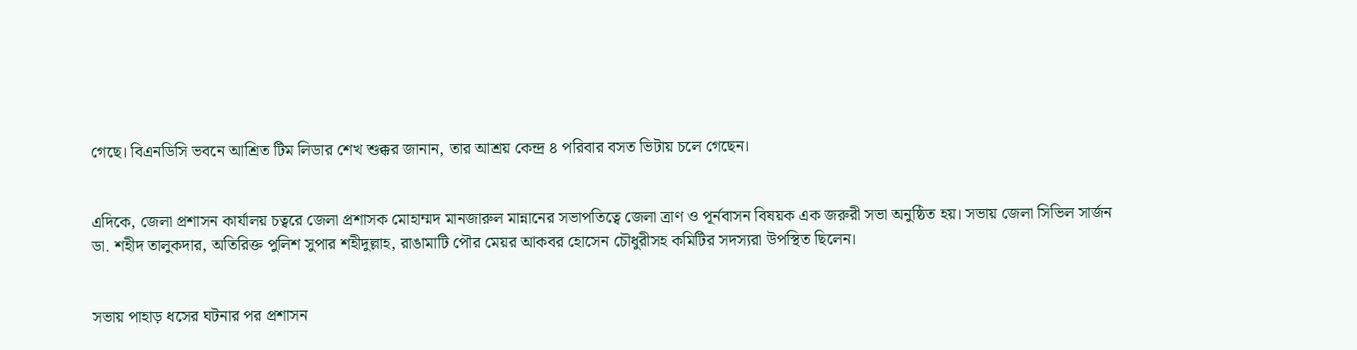গেছে। বিএনডিসি ভবনে আশ্রিত টিম লিডার শেখ শুক্কর জানান, তার আশ্রয় কেন্দ্র ৪ পরিবার বসত ভিটায় চলে গেছেন।


এদিকে, জেলা প্রশাসন কার্যালয় চত্বরে জেলা প্রশাসক মোহাম্মদ মানজারুল মান্নানের সভাপতিত্বে জেলা ত্রাণ ও পূর্নবাসন বিষয়ক এক জরুরী সভা অনুষ্ঠিত হয়। সভায় জেলা সিভিল সার্জন ডা. শহীদ তালুকদার, অতিরিক্ত পুলিশ সুপার শহীদুল্লাহ, রাঙামাটি পৌর মেয়র আকবর হোসেন চৌধুরীসহ কমিটির সদস্যরা উপস্থিত ছিলেন।


সভায় পাহাড় ধসের ঘটনার পর প্রশাসন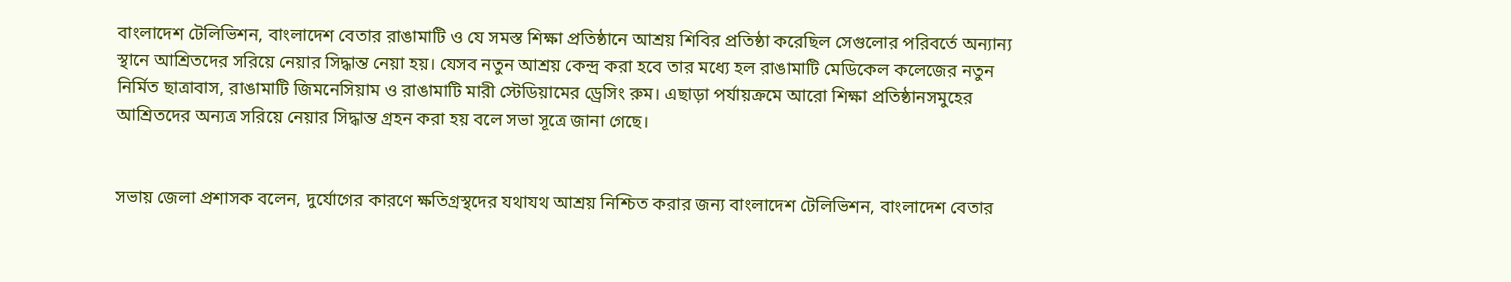বাংলাদেশ টেলিভিশন, বাংলাদেশ বেতার রাঙামাটি ও যে সমস্ত শিক্ষা প্রতিষ্ঠানে আশ্রয় শিবির প্রতিষ্ঠা করেছিল সেগুলোর পরিবর্তে অন্যান্য স্থানে আশ্রিতদের সরিয়ে নেয়ার সিদ্ধান্ত নেয়া হয়। যেসব নতুন আশ্রয় কেন্দ্র করা হবে তার মধ্যে হল রাঙামাটি মেডিকেল কলেজের নতুন নির্মিত ছাত্রাবাস, রাঙামাটি জিমনেসিয়াম ও রাঙামাটি মারী স্টেডিয়ামের ড্রেসিং রুম। এছাড়া পর্যায়ক্রমে আরো শিক্ষা প্রতিষ্ঠানসমুহের আশ্রিতদের অন্যত্র সরিয়ে নেয়ার সিদ্ধান্ত গ্রহন করা হয় বলে সভা সূত্রে জানা গেছে।


সভায় জেলা প্রশাসক বলেন, দুর্যোগের কারণে ক্ষতিগ্রস্থদের যথাযথ আশ্রয় নিশ্চিত করার জন্য বাংলাদেশ টেলিভিশন, বাংলাদেশ বেতার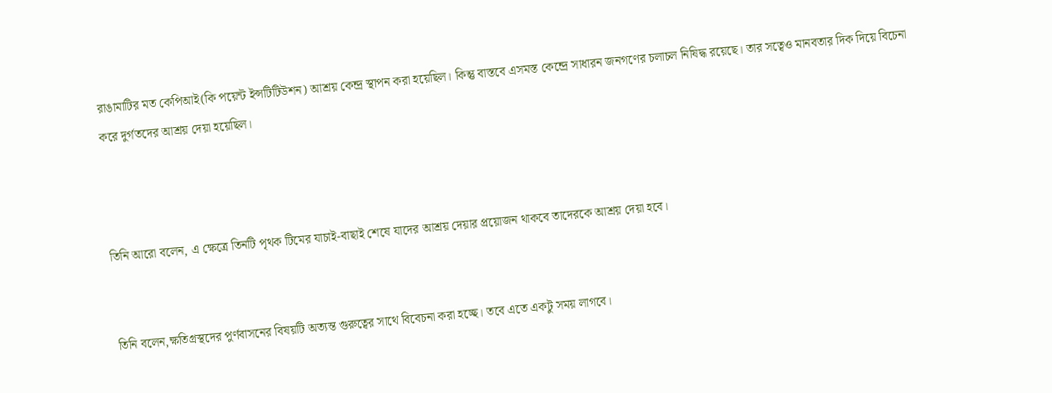রাঙামাটির মত কেপিআই(কি পয়েন্ট ইন্সটিটিউশন) আশ্রয় কেন্দ্র স্থাপন করা হয়েছিল। কিন্তু বাস্তবে এসমস্ত কেন্দ্রে সাধারন জনগণের চলাচল নিষিদ্ধ রয়েছে। তার সত্বেও মানবতার দিক দিয়ে বিচেনা করে দুর্গতদের আশ্রয় দেয়া হয়েছিল।



তিনি আরো বলেন, এ ক্ষেত্রে তিনটি পৃথক টিমের যাচাই-বাছাই শেষে যাদের আশ্রয় দেয়ার প্রয়োজন থাকবে তাদেরকে আশ্রয় দেয়া হবে।


তিনি বলেন,ক্ষতিগ্রস্থদের পুর্ণবাসনের বিষয়টি অত্যন্ত গুরুত্বের সাথে বিবেচনা করা হচ্ছে। তবে এতে একটু সময় লাগবে।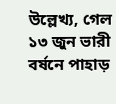উল্লেখ্য, গেল ১৩ জুন ভারী বর্ষনে পাহাড়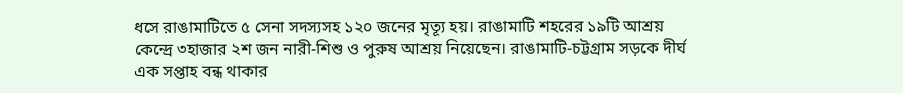ধসে রাঙামাটিতে ৫ সেনা সদস্যসহ ১২০ জনের মৃত্যূ হয়। রাঙামাটি শহরের ১৯টি আশ্রয় কেন্দ্রে ৩হাজার ২শ জন নারী-শিশু ও পুরুষ আশ্রয় নিয়েছেন। রাঙামাটি-চট্টগ্রাম সড়কে দীর্ঘ এক সপ্তাহ বন্ধ থাকার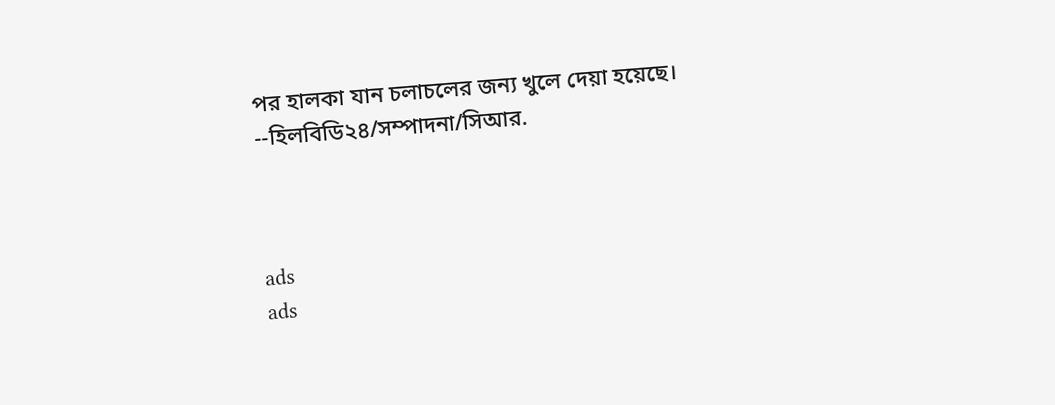পর হালকা যান চলাচলের জন্য খুলে দেয়া হয়েছে।
--হিলবিডি২৪/সম্পাদনা/সিআর.



ads
ads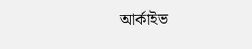আর্কাইভ